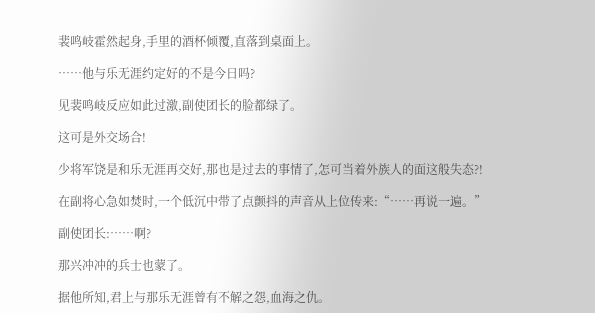裴鸣岐霍然起身,手里的酒杯倾覆,直落到桌面上。

……他与乐无涯约定好的不是今日吗?

见裴鸣岐反应如此过激,副使团长的脸都绿了。

这可是外交场合!

少将军饶是和乐无涯再交好,那也是过去的事情了,怎可当着外族人的面这般失态?!

在副将心急如焚时,一个低沉中带了点颤抖的声音从上位传来:“……再说一遍。”

副使团长:……啊?

那兴冲冲的兵士也蒙了。

据他所知,君上与那乐无涯曾有不解之怨,血海之仇。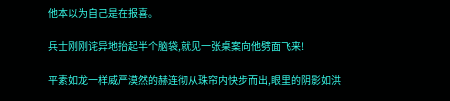他本以为自己是在报喜。

兵士刚刚诧异地抬起半个脑袋,就见一张桌案向他劈面飞来!

平素如龙一样威严漠然的赫连彻从珠帘内快步而出,眼里的阴影如洪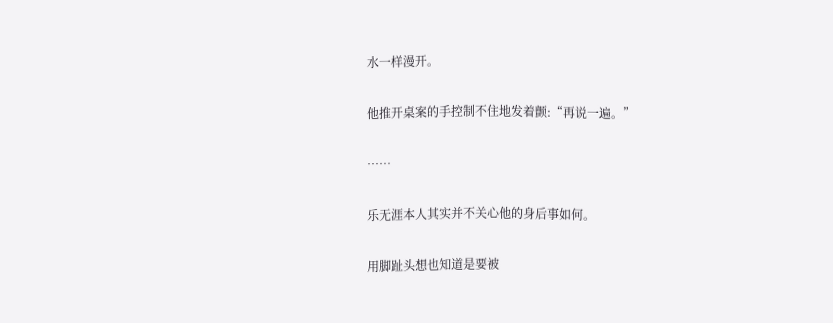水一样漫开。

他推开桌案的手控制不住地发着颤:“再说一遍。”

……

乐无涯本人其实并不关心他的身后事如何。

用脚趾头想也知道是要被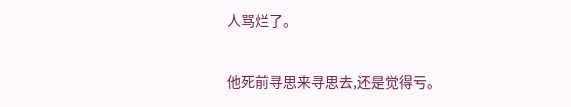人骂烂了。

他死前寻思来寻思去,还是觉得亏。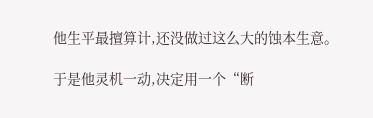他生平最擅算计,还没做过这么大的蚀本生意。

于是他灵机一动,决定用一个“断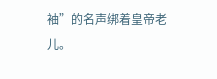袖”的名声绑着皇帝老儿。